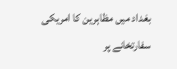بغداد میں مظاہرین کا امریکی سفارتخانے پر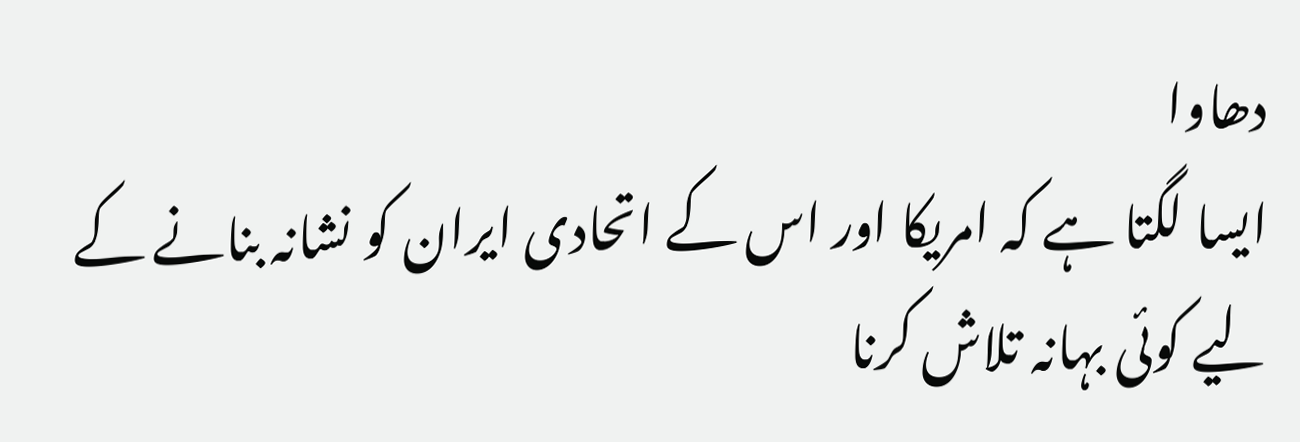دھاوا
ایسا لگتا ہے کہ امریکا اور اس کے اتحادی ایران کو نشانہ بنانے کے لیے کوئی بہانہ تلاش کرنا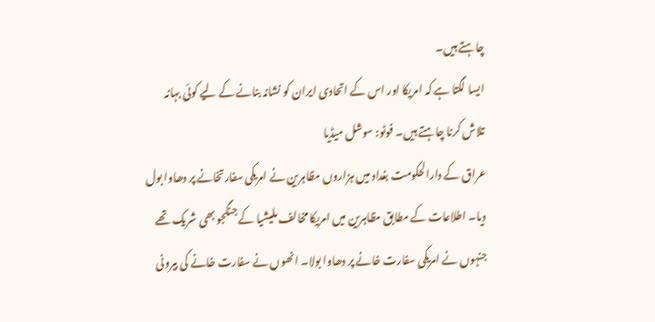چاہتے ہیں۔
ایسا لگتا ہے کہ امریکا اور اس کے اتحادی ایران کو نشانہ بنانے کے لیے کوئی بہانہ تلاش کرنا چاہتے ہیں۔ فوٹو: سوشل میڈیا
عراق کے دارالحکومت بغداد میں ہزاروں مظاہرین نے امریکی سفارتخانے پر دھاوا بول دیا۔ اطلاعات کے مطابق مظاہرین میں امریکا مخالف ملیشیا کے جنگجو بھی شریک تھے جنہوں نے امریکی سفارت خانے پر دھاوا بولا۔ انھوں نے سفارت خانے کی بیرونی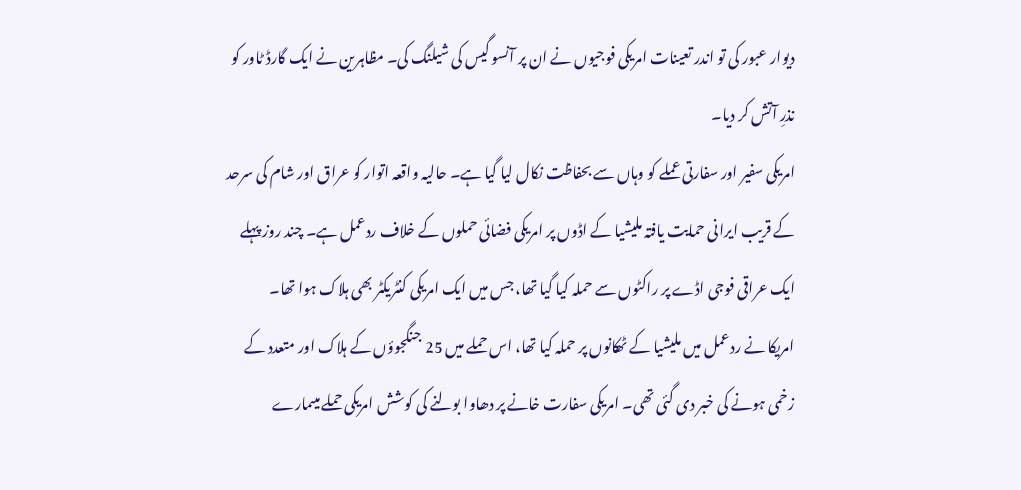دیوار عبور کی تو اندر تعینات امریکی فوجیوں نے ان پر آنسو گیس کی شیلنگ کی۔ مظاہرین نے ایک گارڈ ٹاور کو نذرِ آتش کر دیا۔
امریکی سفیر اور سفارتی عملے کو وہاں سے بحفاظت نکال لیا گیا ہے۔ حالیہ واقعہ اتوار کو عراق اور شام کی سرحد کے قریب ایرانی حمایت یافتہ ملیشیا کے اڈوں پر امریکی فضائی حملوں کے خلاف ردعمل ہے۔ چند روز پہلے ایک عراقی فوجی اڈے پر راکٹوں سے حملہ کیا گیا تھا، جس میں ایک امریکی کنٹریکٹر بھی ہلاک ہوا تھا۔
امریکا نے ردعمل میں ملیشیا کے ٹھکانوں پر حملہ کیا تھا، اس حملے میں 25 جنگجوؤں کے ہلاک اور متعدد کے زخمی ہونے کی خبر دی گئی تھی۔ امریکی سفارت خانے پر دھاوا بولنے کی کوشش امریکی حملے میںمارے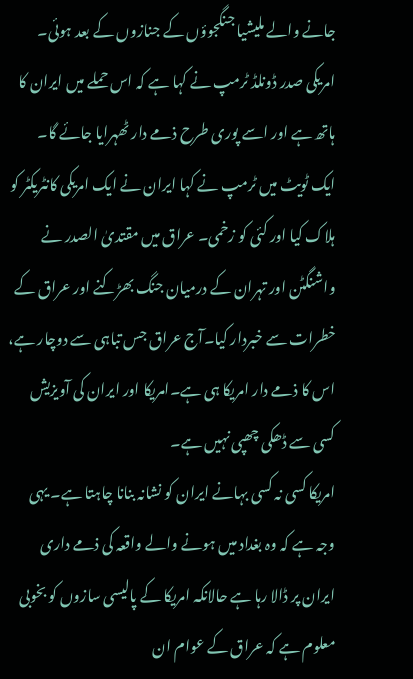جانے والے ملیشیا جنگجوؤں کے جنازوں کے بعد ہوئی۔ امریکی صدر ڈونلڈ ٹرمپ نے کہا ہے کہ اس حملے میں ایران کا ہاتھ ہے اور اسے پوری طرح ذمے دار ٹھہرایا جائے گا۔
ایک ٹویٹ میں ٹرمپ نے کہا ایران نے ایک امریکی کانٹریکٹر کو ہلاک کیا اور کئی کو زخمی۔ عراق میں مقتدیٰ الصدر نے واشنگٹن اور تہران کے درمیان جنگ بھڑکنے اور عراق کے خطرات سے خبردار کیا۔آج عراق جس تباہی سے دوچار ہے، اس کا ذمے دار امریکا ہی ہے۔امریکا اور ایران کی آویزیش کسی سے ڈھکی چھپی نہیں ہے۔
امریکا کسی نہ کسی بہانے ایران کو نشانہ بنانا چاہتا ہے۔ یہی وجہ ہے کہ وہ بغداد میں ہونے والے واقعہ کی ذمے داری ایران پر ڈالا رہا ہے حالانکہ امریکا کے پالیسی سازوں کو بخوبی معلوم ہے کہ عراق کے عوام ان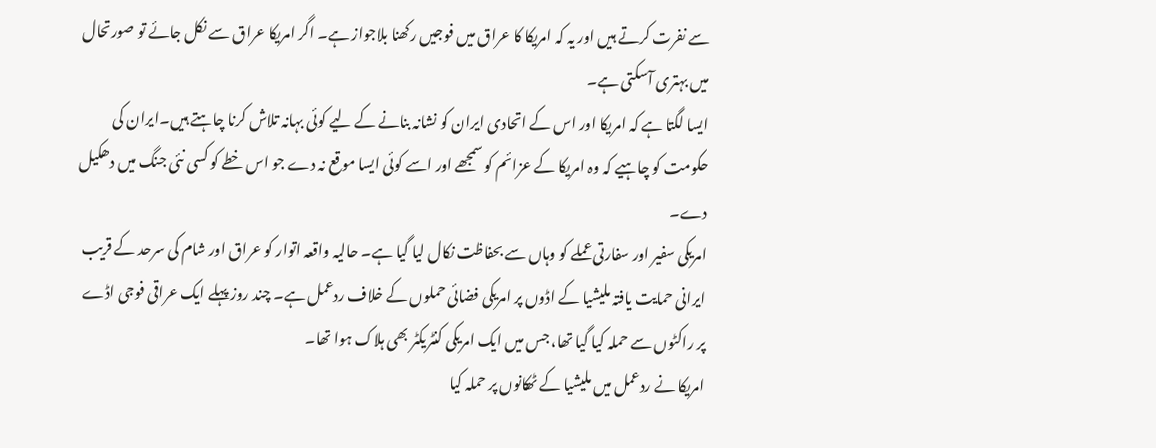سے نفرت کرتے ہیں اور یہ کہ امریکا کا عراق میں فوجیں رکھنا بلاجواز ہے۔ اگر امریکا عراق سے نکل جائے تو صورتحال میں بہتری آسکتی ہے۔
ایسا لگتا ہے کہ امریکا اور اس کے اتحادی ایران کو نشانہ بنانے کے لیے کوئی بہانہ تلاش کرنا چاہتے ہیں۔ایران کی حکومت کو چاہیے کہ وہ امریکا کے عزائم کو سمجھے اور اسے کوئی ایسا موقع نہ دے جو اس خطے کو کسی نئی جنگ میں دھکیل دے۔
امریکی سفیر اور سفارتی عملے کو وہاں سے بحفاظت نکال لیا گیا ہے۔ حالیہ واقعہ اتوار کو عراق اور شام کی سرحد کے قریب ایرانی حمایت یافتہ ملیشیا کے اڈوں پر امریکی فضائی حملوں کے خلاف ردعمل ہے۔ چند روز پہلے ایک عراقی فوجی اڈے پر راکٹوں سے حملہ کیا گیا تھا، جس میں ایک امریکی کنٹریکٹر بھی ہلاک ہوا تھا۔
امریکا نے ردعمل میں ملیشیا کے ٹھکانوں پر حملہ کیا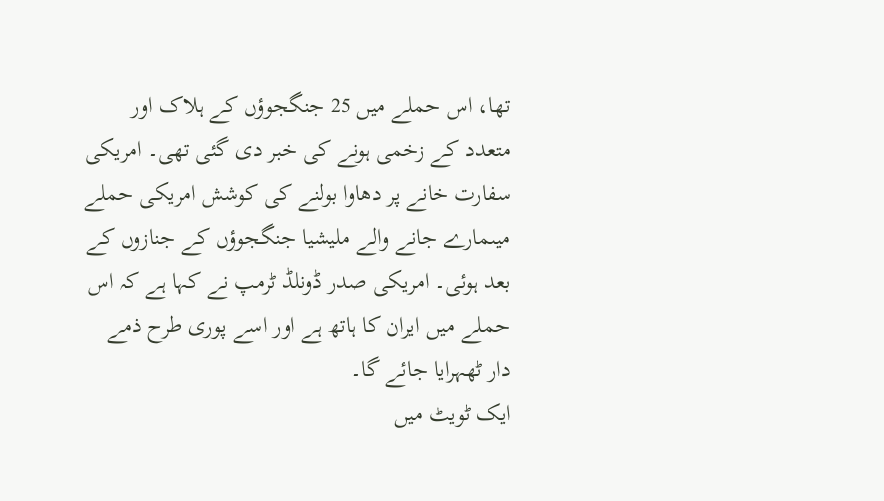تھا، اس حملے میں 25 جنگجوؤں کے ہلاک اور متعدد کے زخمی ہونے کی خبر دی گئی تھی۔ امریکی سفارت خانے پر دھاوا بولنے کی کوشش امریکی حملے میںمارے جانے والے ملیشیا جنگجوؤں کے جنازوں کے بعد ہوئی۔ امریکی صدر ڈونلڈ ٹرمپ نے کہا ہے کہ اس حملے میں ایران کا ہاتھ ہے اور اسے پوری طرح ذمے دار ٹھہرایا جائے گا۔
ایک ٹویٹ میں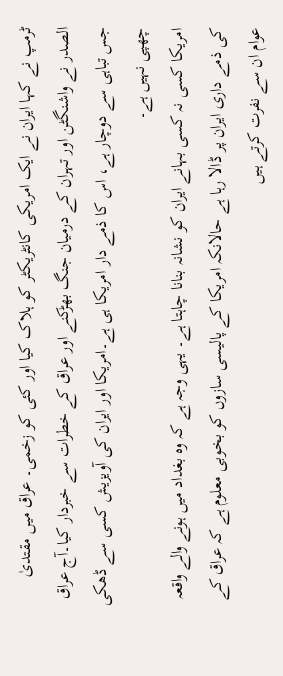ٹرمپ نے کہا ایران نے ایک امریکی کانٹریکٹر کو ہلاک کیا اور کئی کو زخمی۔ عراق میں مقتدیٰ الصدر نے واشنگٹن اور تہران کے درمیان جنگ بھڑکنے اور عراق کے خطرات سے خبردار کیا۔آج عراق جس تباہی سے دوچار ہے، اس کا ذمے دار امریکا ہی ہے۔امریکا اور ایران کی آویزیش کسی سے ڈھکی چھپی نہیں ہے۔
امریکا کسی نہ کسی بہانے ایران کو نشانہ بنانا چاہتا ہے۔ یہی وجہ ہے کہ وہ بغداد میں ہونے والے واقعہ کی ذمے داری ایران پر ڈالا رہا ہے حالانکہ امریکا کے پالیسی سازوں کو بخوبی معلوم ہے کہ عراق کے عوام ان سے نفرت کرتے ہیں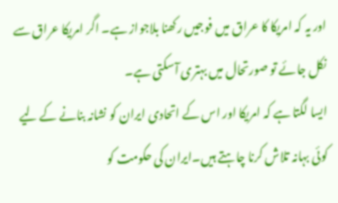اور یہ کہ امریکا کا عراق میں فوجیں رکھنا بلاجواز ہے۔ اگر امریکا عراق سے نکل جائے تو صورتحال میں بہتری آسکتی ہے۔
ایسا لگتا ہے کہ امریکا اور اس کے اتحادی ایران کو نشانہ بنانے کے لیے کوئی بہانہ تلاش کرنا چاہتے ہیں۔ایران کی حکومت کو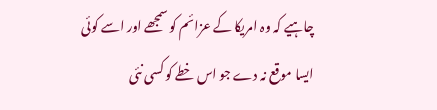چاہیے کہ وہ امریکا کے عزائم کو سمجھے اور اسے کوئی ایسا موقع نہ دے جو اس خطے کو کسی نئی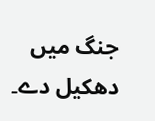جنگ میں دھکیل دے۔